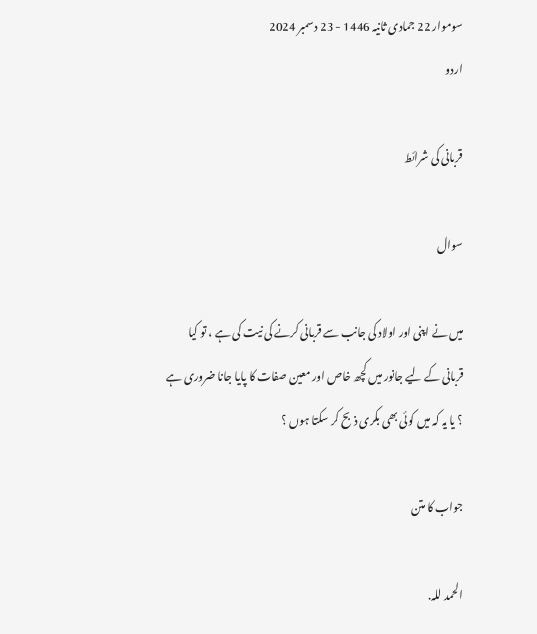سوموار 22 جمادی ثانیہ 1446 - 23 دسمبر 2024
اردو

قربانی کی شرائط

سوال

میں نے اپنی اور اولاد کی جانب سے قربانی کرنے کی نیت کی ہے ، تو کیا قربانی کے لیے جانور میں کچھ خاص اور معین صفات کا پایا جانا ضروری ہے ؟ یا یہ کہ میں کوئی بھی بکری ذبح کر سکتا ہوں ؟

جواب کا متن

الحمد للہ.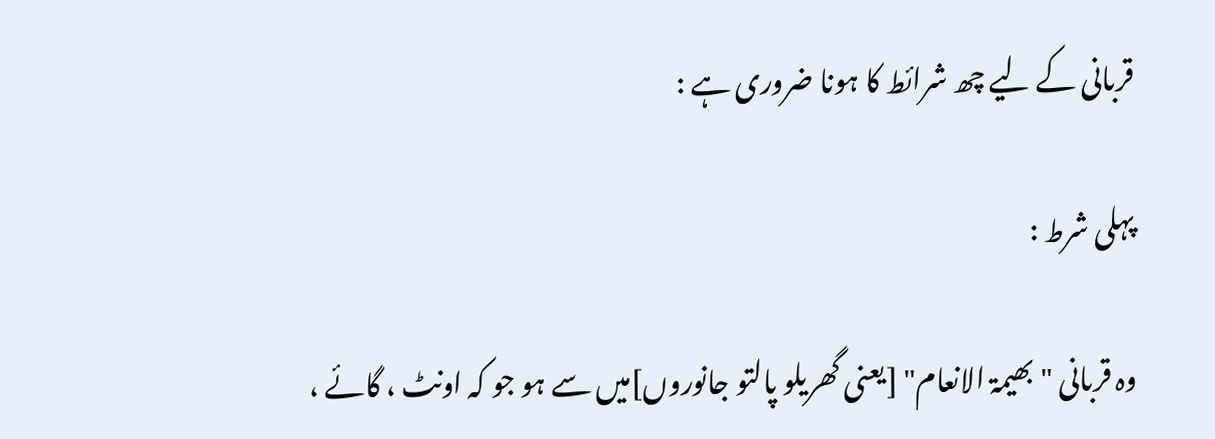قربانی کے لیے چھ شرائط کا ہونا ضروری ہے :

پہلی شرط :

وہ قربانی "بھیمۃ الانعام" [یعنی گھریلو پالتو جانوروں]میں سے ہو جو کہ اونٹ ، گائے ،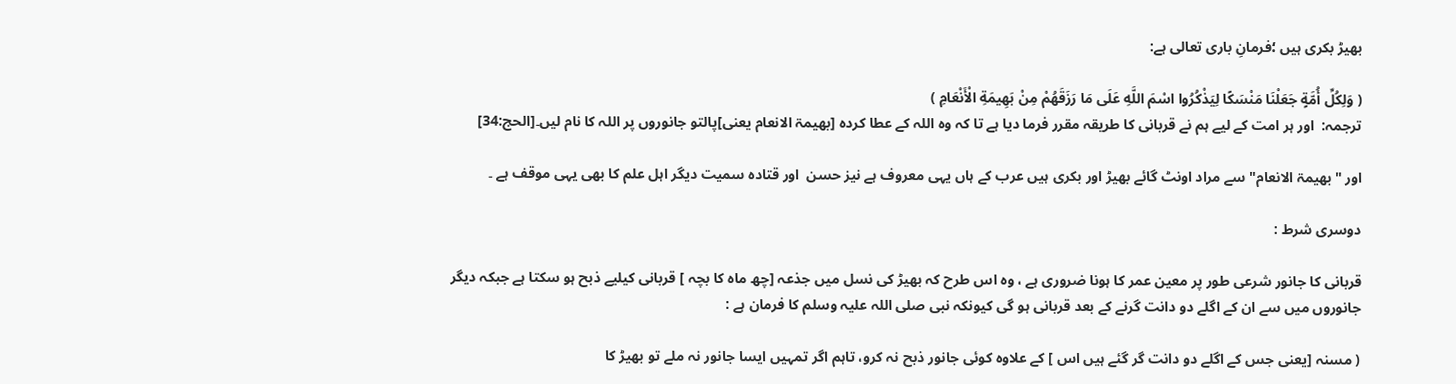بھیڑ بکری ہیں ؛فرمانِ باری تعالی ہے:

( وَلِكُلِّ أُمَّةٍ جَعَلْنَا مَنْسَكًا لِيَذْكُرُوا اسْمَ اللَّهِ عَلَى مَا رَزَقَهُمْ مِنْ بَهِيمَةِ الْأَنْعَامِ )
ترجمہ:  اور ہر امت کے لیے ہم نے قربانی کا طریقہ مقرر فرما دیا ہے تا کہ وہ اللہ کے عطا کردہ [بھیمۃ الانعام یعنی]پالتو جانوروں پر اللہ کا نام لیں۔[الحج:34]

اور "بھیمۃ الانعام" سے مراد اونٹ گائے بھیڑ اور بکری ہیں عرب کے ہاں یہی معروف ہے نیز حسن  اور قتادہ سمیت دیگر اہل علم کا بھی یہی موقف ہے ۔

دوسری شرط :

قربانی کا جانور شرعی طور پر معین عمر کا ہونا ضروری ہے ، وہ اس طرح کہ بھیڑ کی نسل میں جذعہ [چھ ماہ کا بچہ ] قربانی کیلیے ذبح ہو سکتا ہے جبکہ دیگر جانوروں میں سے ان کے اگلے دو دانت گرنے کے بعد قربانی ہو گی کیونکہ نبی صلی اللہ علیہ وسلم کا فرمان ہے :

( مسنہ [یعنی جس کے اگلے دو دانت گر گئے ہیں اس ] کے علاوہ کوئی جانور ذبح نہ کرو، تاہم اگر تمہیں ایسا جانور نہ ملے تو بھیڑ کا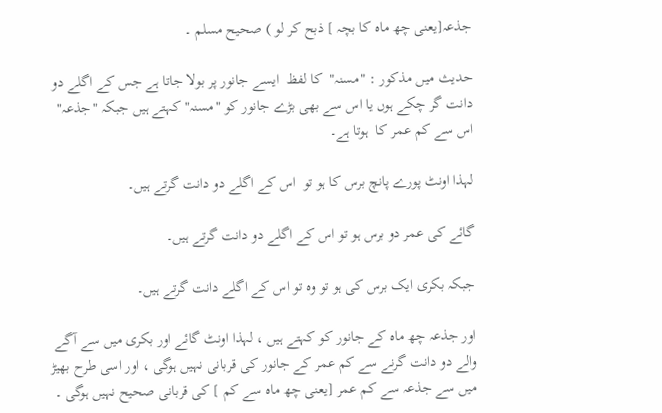جذعہ[یعنی چھ ماہ کا بچہ ] ذبح کر لو ) صحیح مسلم ۔

حدیث میں مذکور : "مسنہ"  کا لفظ  ایسے جانور پر بولا جاتا ہے جس کے اگلے دو دانت گر چکے ہوں یا اس سے بھی بڑے جانور کو "مسنہ" کہتے ہیں جبکہ "جذعہ" اس سے کم عمر کا  ہوتا ہے۔

لہذا اونٹ پورے پانچ برس کا ہو تو  اس کے اگلے دو دانت گرتے ہیں۔

گائے کی عمر دو برس ہو تو اس کے اگلے دو دانت گرتے ہیں۔

جبکہ بکری ایک برس کی ہو تو وہ تو اس کے اگلے دانت گرتے ہیں۔

اور جذعہ چھ ماہ کے جانور کو کہتے ہیں ، لہذا اونٹ گائے اور بکری میں سے آگے والے دو دانت گرنے سے کم عمر کے جانور کی قربانی نہیں ہوگی ، اور اسی طرح بھیڑ میں سے جذعہ سے کم عمر [یعنی چھ ماہ سے کم ] کی قربانی صحیح نہیں ہوگی ۔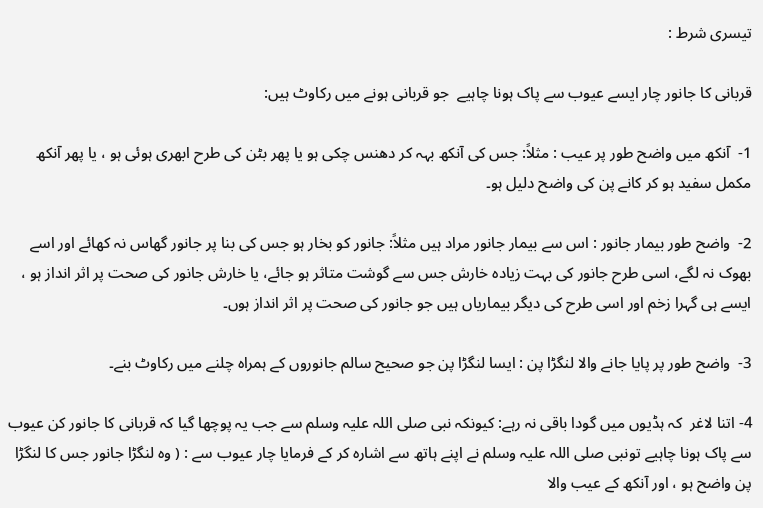تیسری شرط :

قربانی کا جانور چار ایسے عیوب سے پاک ہونا چاہیے  جو قربانی ہونے میں رکاوٹ ہیں:

1-  آنکھ میں واضح طور پر عیب : مثلاً: جس کی آنکھ بہہ کر دھنس چکی ہو یا پھر بٹن کی طرح ابھری ہوئی ہو ، یا پھر آنکھ مکمل سفید ہو کر کانے پن کی واضح دلیل ہو۔

2-  واضح طور بیمار جانور : اس سے بیمار جانور مراد ہیں مثلاً: جانور کو بخار ہو جس کی بنا پر جانور گھاس نہ کھائے اور اسے بھوک نہ لگے، اسی طرح جانور کی بہت زیادہ خارش جس سے گوشت متاثر ہو جائے، یا خارش جانور کی صحت پر اثر انداز ہو ، ایسے ہی گہرا زخم اور اسی طرح کی دیگر بیماریاں ہیں جو جانور کی صحت پر اثر انداز ہوں۔

3-  واضح طور پر پایا جانے والا لنگڑا پن : ایسا لنگڑا پن جو صحیح سالم جانوروں کے ہمراہ چلنے میں رکاوٹ بنے۔

4- اتنا لاغر  کہ ہڈیوں میں گودا باقی نہ رہے: کیونکہ نبی صلی اللہ علیہ وسلم سے جب یہ پوچھا گیا کہ قربانی کا جانور کن عیوب سے پاک ہونا چاہیے تونبی صلی اللہ علیہ وسلم نے اپنے ہاتھ سے اشارہ کر کے فرمایا چار عیوب سے : ( وہ لنگڑا جانور جس کا لنگڑا پن واضح ہو ، اور آنکھ کے عیب والا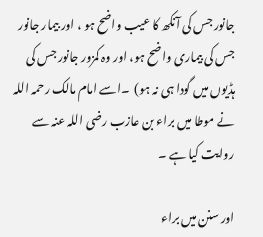جانور جس کی آنکھ کا عیب واضح ہو ، اور بیمار جانور جس کی بیماری واضح ہو، اور وہ کمزور جانور جس کی ہڈیوں میں گودا ہی نہ ہو)  ۔اسے امام مالک رحمہ اللہ نے موطا میں براء بن عازب رضی اللہ عنہ سے روایت کیا ہے ۔

اور سنن میں براء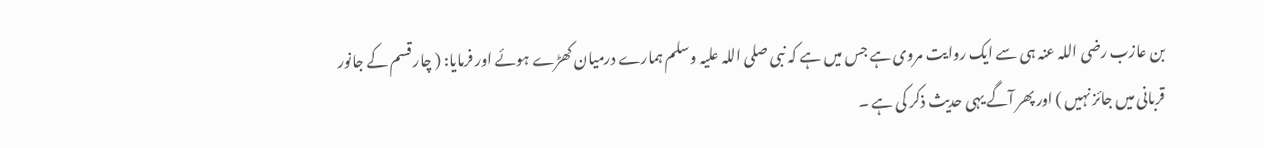بن عازب رضی اللہ عنہ ہی سے ایک روایت مروی ہے جس میں ہے کہ نبی صلی اللہ علیہ وسلم ہمارے درمیان کھڑے ہوئے اور فرمایا: ( چار قسم کے جانور قربانی میں جائز نہیں ) اور پھر آگے یہی حدیث ذکر کی ہے ۔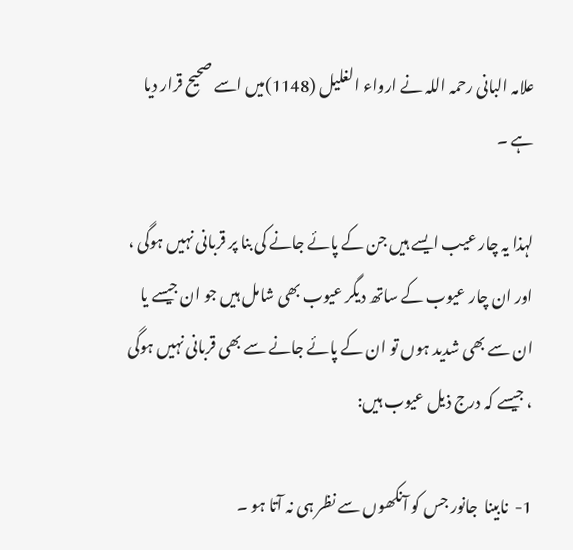علامہ البانی رحمہ اللہ نے ارواء الغلیل (1148)میں اسے صحیح قرار دیا ہے ۔

لہذا یہ چار عیب ایسے ہیں جن کے پائے جانے کی بنا پر قربانی نہیں ہوگی ، اور ان چار عیوب کے ساتھ دیگر عیوب بھی شامل ہیں جو ان جیسے یا ان سے بھی شدید ہوں تو ان کے پائے جانے سے بھی قربانی نہیں ہوگی ، جیسے کہ درج ذیل عیوب ہیں:

1-  نابینا  جانور جس کو آنکھوں سے نظر ہی نہ آتا ہو ۔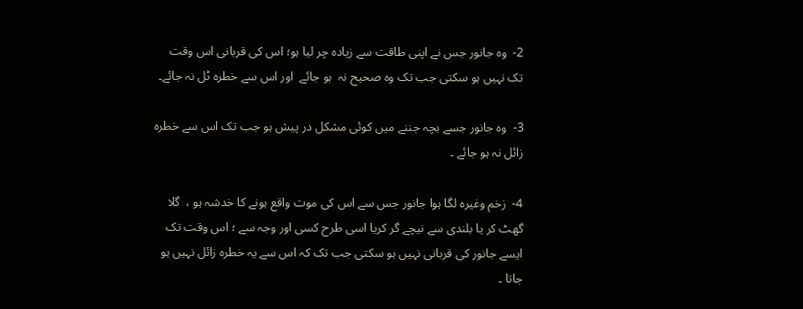2-  وہ جانور جس نے اپنی طاقت سے زیادہ چر لیا ہو؛ اس کی قربانی اس وقت تک نہیں ہو سکتی جب تک وہ صحیح نہ  ہو جائے  اور اس سے خطرہ ٹل نہ جائے۔

3-  وہ جانور جسے بچہ جننے میں کوئی مشکل در پیش ہو جب تک اس سے خطرہ زائل نہ ہو جائے ۔

4-  زخم وغیرہ لگا ہوا جانور جس سے اس کی موت واقع ہونے کا خدشہ ہو ،  گلا گھٹ کر یا بلندی سے نیچے گر کریا اسی طرح کسی اور وجہ سے ؛ اس وقت تک ایسے جانور کی قربانی نہیں ہو سکتی جب تک کہ اس سے یہ خطرہ زائل نہیں ہو جاتا ۔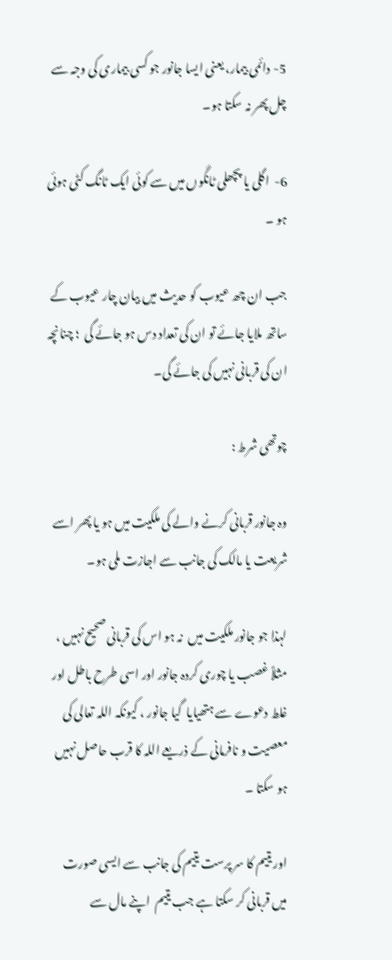5- دائمی بیمار، یعنی ایسا جانور جو کسی بیماری کی وجہ سے چل پھر نہ سکتا ہو۔

6-  اگلی یا پچھلی ٹانگوں میں سے کوئی ایک ٹانگ کٹی ہوئی ہو ۔

جب ان چھ عیوب کو حدیث میں بیان چار عیوب کے ساتھ ملایا جائے تو ان کی تعداد دس ہو جائے گی  ؛ چنانچہ ان کی قربانی نہیں کی جائے گی۔

چوتھی شرط :

وہ جانور قربانی کرنے والے کی ملکیت میں ہو یا پھر اسے شریعت یا مالک کی جانب سے اجازت ملی ہو۔

لہذا جو جانور ملکیت میں  نہ ہو اس کی قربانی صحیح نہیں ، مثلاً غصب یا چوری کردہ جانور اور اسی طرح باطل اور غلط دعوے سے ہتھیایا  گیا جانور ، کیونکہ اللہ تعالی کی معصیت و نافرمانی کے ذریعے اللہ کا قرب حاصل نہیں ہو سکتا ۔

اور یتیم کا سر پرست یتیم کی جانب سے ایسی صورت میں قربانی کر سکتا ہے جب یتیم  اپنے مال سے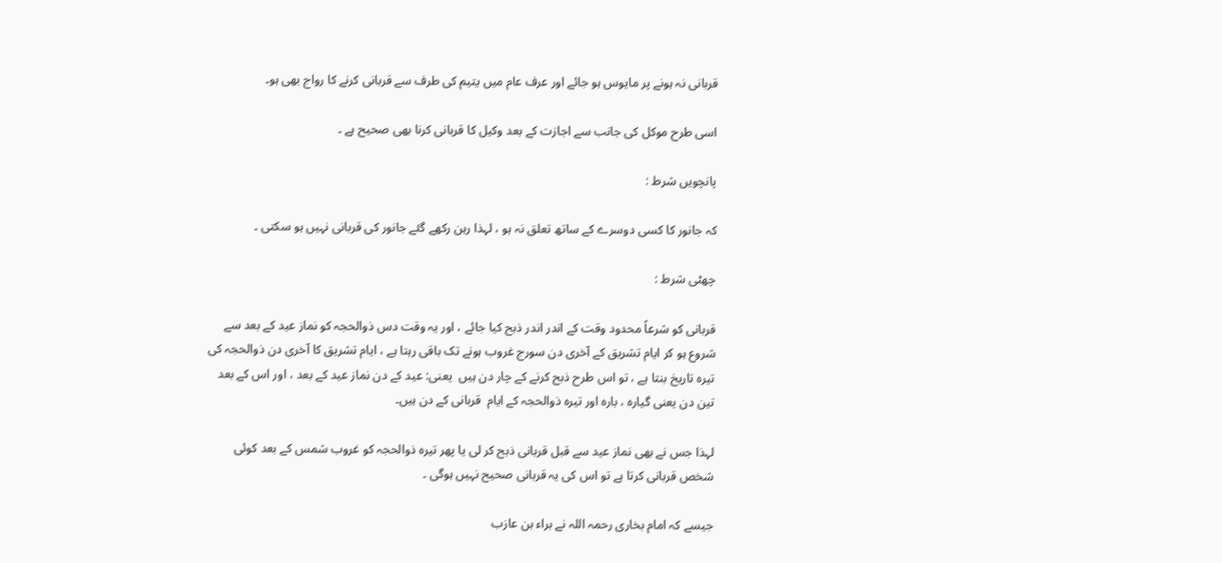قربانی نہ ہونے پر مایوس ہو جائے اور عرف عام میں یتیم کی طرف سے قربانی کرنے کا رواج بھی ہو۔

اسی طرح موکل کی جانب سے اجازت کے بعد وکیل کا قربانی کرنا بھی صحیح ہے ۔

پانچویں شرط :

کہ جانور کا کسی دوسرے کے ساتھ تعلق نہ ہو ، لہذا رہن رکھے گئے جانور کی قربانی نہیں ہو سکتی ۔

چھٹی شرط :

قربانی کو شرعاً محدود وقت کے اندر اندر ذبح کیا جائے ، اور یہ وقت دس ذوالحجہ کو نماز عید کے بعد سے شروع ہو کر ایام تشریق کے آخری دن سورج غروب ہونے تک باقی رہتا ہے ، ایام تشریق کا آخری دن ذوالحجہ کی تیرہ تاریخ بنتا ہے ، تو اس طرح ذبح کرنے کے چار دن ہیں  یعنی: عید کے دن نماز عید کے بعد ، اور اس کے بعد تین دن یعنی گیارہ ، بارہ اور تیرہ ذوالحجہ کے ایام  قربانی کے دن ہیں۔

لہذا جس نے بھی نماز عید سے قبل قربانی ذبح کر لی یا پھر تیرہ ذوالحجہ کو غروب شمس کے بعد کوئی شخص قربانی کرتا ہے تو اس کی یہ قربانی صحیح نہیں ہوگی ۔

جیسے کہ امام بخاری رحمہ اللہ نے براء بن عازب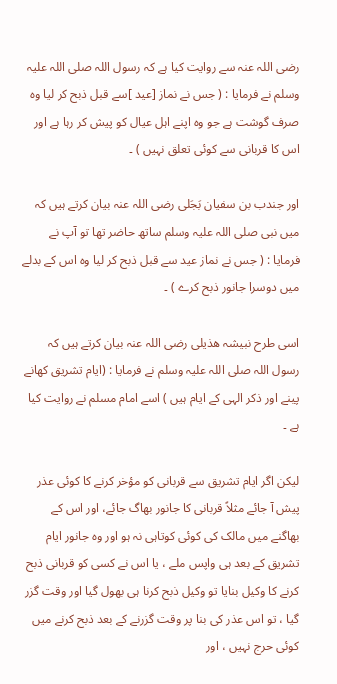رضی اللہ عنہ سے روایت کیا ہے کہ رسول اللہ صلی اللہ علیہ وسلم نے فرمایا : ( جس نے نماز [عید ]سے قبل ذبح کر لیا وہ صرف گوشت ہے جو وہ اپنے اہل عیال کو پیش کر رہا ہے اور اس کا قربانی سے کوئی تعلق نہیں ) ۔

اور جندب بن سفیان بَجَلی رضی اللہ عنہ بیان کرتے ہیں کہ میں نبی صلی اللہ علیہ وسلم ساتھ حاضر تھا تو آپ نے فرمایا : ( جس نے نماز عید سے قبل ذبح کر لیا وہ اس کے بدلے میں دوسرا جانور ذبح کرے ) ۔

اسی طرح نبیشہ ھذیلی رضی اللہ عنہ بیان کرتے ہیں کہ رسول اللہ صلی اللہ علیہ وسلم نے فرمایا : (ایام تشریق کھانے پینے اور ذکر الہی کے ایام ہیں ) اسے امام مسلم نے روایت کیا ہے ۔

لیکن اگر ایام تشریق سے قربانی کو مؤخر کرنے کا کوئی عذر پیش آ جائے مثلاً قربانی کا جانور بھاگ جائے، اور اس کے بھاگنے میں مالک کی کوئی کوتاہی نہ ہو اور وہ جانور ایام تشریق کے بعد ہی واپس ملے ، یا اس نے کسی کو قربانی ذبح کرنے کا وکیل بنایا تو وکیل ذبح کرنا ہی بھول گیا اور وقت گزر گیا ، تو اس عذر کی بنا پر وقت گزرنے کے بعد ذبح کرنے میں کوئی حرج نہیں ، اور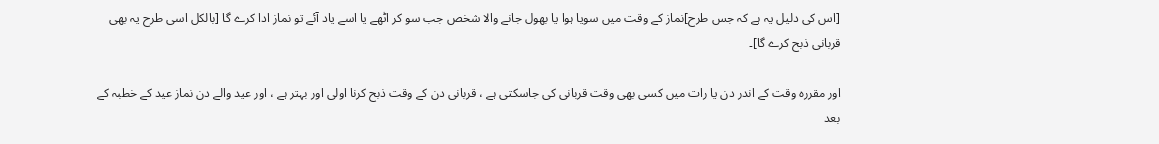[اس کی دلیل یہ ہے کہ جس طرح]نماز کے وقت میں سویا ہوا یا بھول جانے والا شخص جب سو کر اٹھے یا اسے یاد آئے تو نماز ادا کرے گا [بالکل اسی طرح یہ بھی قربانی ذبح کرے گا]۔

اور مقررہ وقت کے اندر دن یا رات میں کسی بھی وقت قربانی کی جاسکتی ہے ، قربانی دن کے وقت ذبح کرنا اولی اور بہتر ہے ، اور عید والے دن نماز عید کے خطبہ کے بعد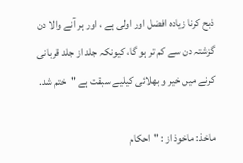ذبح کرنا زیادہ افضل اور اولی ہے ، اور ہر آنے والا دن گزشتہ دن سے کم تر ہو گا، کیونکہ جلد از جلد قربانی کرنے میں خیر و بھلائی کیلیے سبقت ہے "  ختم شد.

ماخذ: ماخوذ از : "احکام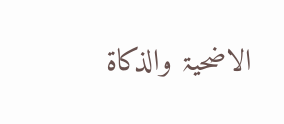الاضحیۃ والذکاۃ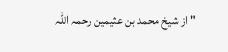" از شیخ محمد بن عثیمین رحمہ اللہ